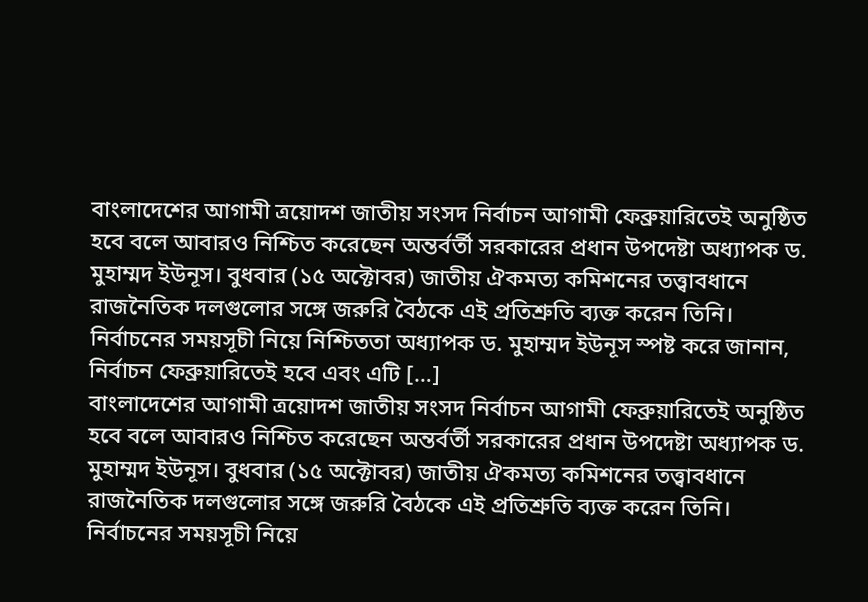বাংলাদেশের আগামী ত্রয়োদশ জাতীয় সংসদ নির্বাচন আগামী ফেব্রুয়ারিতেই অনুষ্ঠিত হবে বলে আবারও নিশ্চিত করেছেন অন্তর্বর্তী সরকারের প্রধান উপদেষ্টা অধ্যাপক ড. মুহাম্মদ ইউনূস। বুধবার (১৫ অক্টোবর) জাতীয় ঐকমত্য কমিশনের তত্ত্বাবধানে রাজনৈতিক দলগুলোর সঙ্গে জরুরি বৈঠকে এই প্রতিশ্রুতি ব্যক্ত করেন তিনি। নির্বাচনের সময়সূচী নিয়ে নিশ্চিততা অধ্যাপক ড. মুহাম্মদ ইউনূস স্পষ্ট করে জানান, নির্বাচন ফেব্রুয়ারিতেই হবে এবং এটি […]
বাংলাদেশের আগামী ত্রয়োদশ জাতীয় সংসদ নির্বাচন আগামী ফেব্রুয়ারিতেই অনুষ্ঠিত হবে বলে আবারও নিশ্চিত করেছেন অন্তর্বর্তী সরকারের প্রধান উপদেষ্টা অধ্যাপক ড. মুহাম্মদ ইউনূস। বুধবার (১৫ অক্টোবর) জাতীয় ঐকমত্য কমিশনের তত্ত্বাবধানে রাজনৈতিক দলগুলোর সঙ্গে জরুরি বৈঠকে এই প্রতিশ্রুতি ব্যক্ত করেন তিনি।
নির্বাচনের সময়সূচী নিয়ে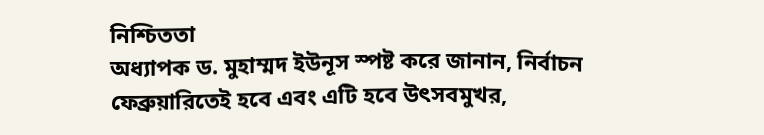নিশ্চিততা
অধ্যাপক ড. মুহাম্মদ ইউনূস স্পষ্ট করে জানান, নির্বাচন ফেব্রুয়ারিতেই হবে এবং এটি হবে উৎসবমুখর,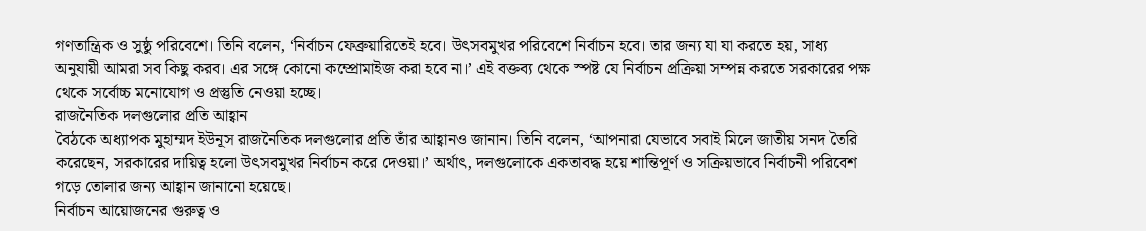গণতান্ত্রিক ও সুষ্ঠু পরিবেশে। তিনি বলেন, ‘নির্বাচন ফেব্রুয়ারিতেই হবে। উৎসবমুখর পরিবেশে নির্বাচন হবে। তার জন্য যা যা করতে হয়, সাধ্য অনুযায়ী আমরা সব কিছু করব। এর সঙ্গে কোনো কম্প্রোমাইজ করা হবে না।’ এই বক্তব্য থেকে স্পষ্ট যে নির্বাচন প্রক্রিয়া সম্পন্ন করতে সরকারের পক্ষ থেকে সর্বোচ্চ মনোযোগ ও প্রস্তুতি নেওয়া হচ্ছে।
রাজনৈতিক দলগুলোর প্রতি আহ্বান
বৈঠকে অধ্যাপক মুহাম্মদ ইউনূস রাজনৈতিক দলগুলোর প্রতি তাঁর আহ্বানও জানান। তিনি বলেন, ‘আপনারা যেভাবে সবাই মিলে জাতীয় সনদ তৈরি করেছেন, সরকারের দায়িত্ব হলো উৎসবমুখর নির্বাচন করে দেওয়া।’ অর্থাৎ, দলগুলোকে একতাবদ্ধ হয়ে শান্তিপূর্ণ ও সক্রিয়ভাবে নির্বাচনী পরিবেশ গড়ে তোলার জন্য আহ্বান জানানো হয়েছে।
নির্বাচন আয়োজনের গুরুত্ব ও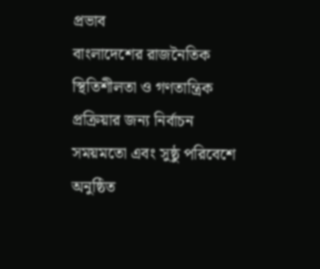প্রভাব
বাংলাদেশের রাজনৈতিক স্থিতিশীলতা ও গণতান্ত্রিক প্রক্রিয়ার জন্য নির্বাচন সময়মতো এবং সুষ্ঠু পরিবেশে অনুষ্ঠিত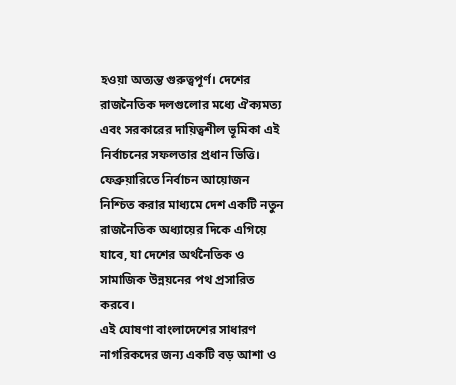হওয়া অত্যন্ত গুরুত্বপূর্ণ। দেশের রাজনৈতিক দলগুলোর মধ্যে ঐক্যমত্য এবং সরকারের দায়িত্বশীল ভূমিকা এই নির্বাচনের সফলতার প্রধান ভিত্তি। ফেব্রুয়ারিতে নির্বাচন আয়োজন নিশ্চিত করার মাধ্যমে দেশ একটি নতুন রাজনৈতিক অধ্যায়ের দিকে এগিয়ে যাবে, যা দেশের অর্থনৈতিক ও সামাজিক উন্নয়নের পথ প্রসারিত করবে।
এই ঘোষণা বাংলাদেশের সাধারণ নাগরিকদের জন্য একটি বড় আশা ও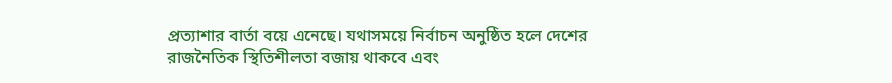প্রত্যাশার বার্তা বয়ে এনেছে। যথাসময়ে নির্বাচন অনুষ্ঠিত হলে দেশের রাজনৈতিক স্থিতিশীলতা বজায় থাকবে এবং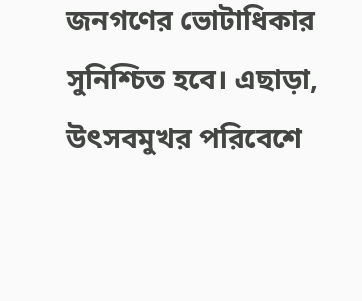জনগণের ভোটাধিকার সুনিশ্চিত হবে। এছাড়া, উৎসবমুখর পরিবেশে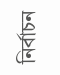নির্বাচন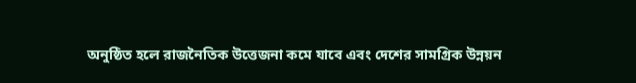অনুষ্ঠিত হলে রাজনৈতিক উত্তেজনা কমে যাবে এবং দেশের সামগ্রিক উন্নয়ন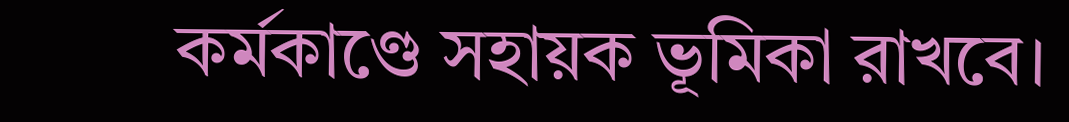কর্মকাণ্ডে সহায়ক ভূমিকা রাখবে।